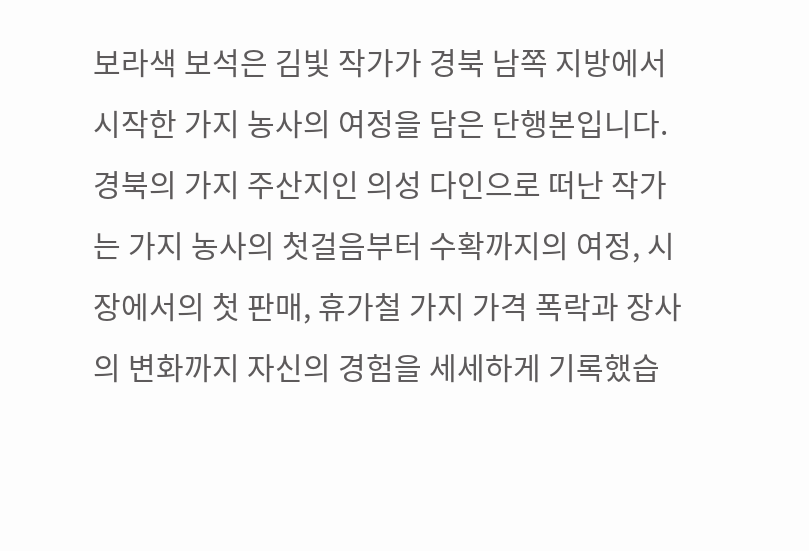보라색 보석은 김빛 작가가 경북 남쪽 지방에서 시작한 가지 농사의 여정을 담은 단행본입니다. 경북의 가지 주산지인 의성 다인으로 떠난 작가는 가지 농사의 첫걸음부터 수확까지의 여정, 시장에서의 첫 판매, 휴가철 가지 가격 폭락과 장사의 변화까지 자신의 경험을 세세하게 기록했습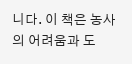니다. 이 책은 농사의 어려움과 도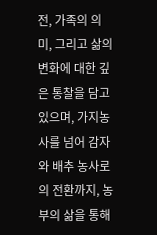전, 가족의 의미, 그리고 삶의 변화에 대한 깊은 통찰을 담고 있으며, 가지농사를 넘어 감자와 배추 농사로의 전환까지, 농부의 삶을 통해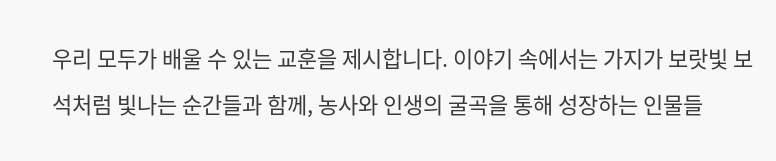우리 모두가 배울 수 있는 교훈을 제시합니다. 이야기 속에서는 가지가 보랏빛 보석처럼 빛나는 순간들과 함께, 농사와 인생의 굴곡을 통해 성장하는 인물들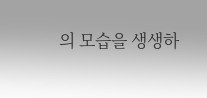의 모습을 생생하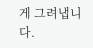게 그려냅니다.